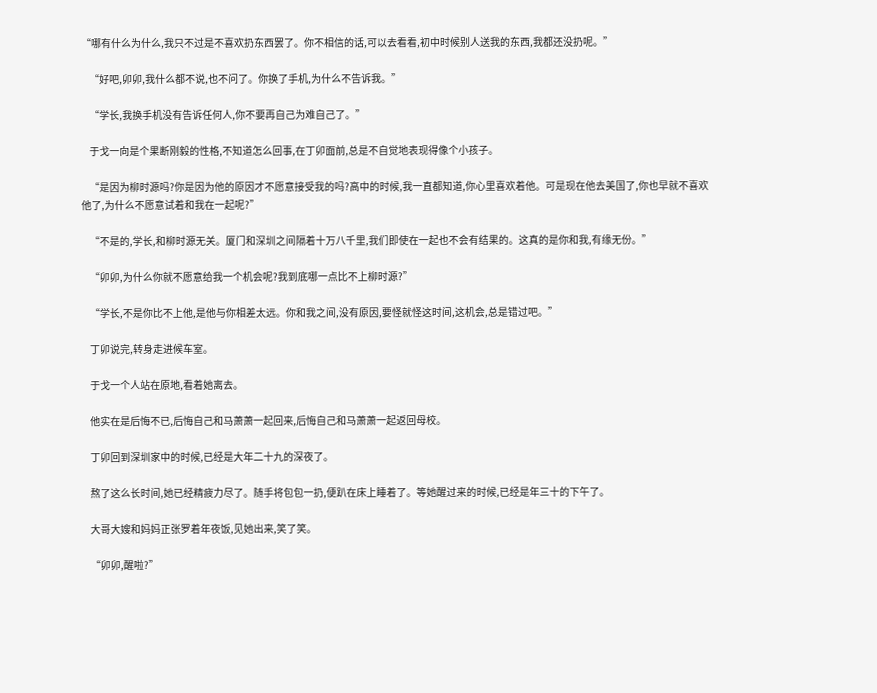“哪有什么为什么,我只不过是不喜欢扔东西罢了。你不相信的话,可以去看看,初中时候别人送我的东西,我都还没扔呢。”

    “好吧,卯卯,我什么都不说,也不问了。你换了手机,为什么不告诉我。”

    “学长,我换手机没有告诉任何人,你不要再自己为难自己了。”

    于戈一向是个果断刚毅的性格,不知道怎么回事,在丁卯面前,总是不自觉地表现得像个小孩子。

    “是因为柳时源吗?你是因为他的原因才不愿意接受我的吗?高中的时候,我一直都知道,你心里喜欢着他。可是现在他去美国了,你也早就不喜欢他了,为什么不愿意试着和我在一起呢?”

    “不是的,学长,和柳时源无关。厦门和深圳之间隔着十万八千里,我们即使在一起也不会有结果的。这真的是你和我,有缘无份。”

    “卯卯,为什么你就不愿意给我一个机会呢?我到底哪一点比不上柳时源?”

    “学长,不是你比不上他,是他与你相差太远。你和我之间,没有原因,要怪就怪这时间,这机会,总是错过吧。”

    丁卯说完,转身走进候车室。

    于戈一个人站在原地,看着她离去。

    他实在是后悔不已,后悔自己和马萧萧一起回来,后悔自己和马萧萧一起返回母校。

    丁卯回到深圳家中的时候,已经是大年二十九的深夜了。

    熬了这么长时间,她已经精疲力尽了。随手将包包一扔,便趴在床上睡着了。等她醒过来的时候,已经是年三十的下午了。

    大哥大嫂和妈妈正张罗着年夜饭,见她出来,笑了笑。

    “卯卯,醒啦?”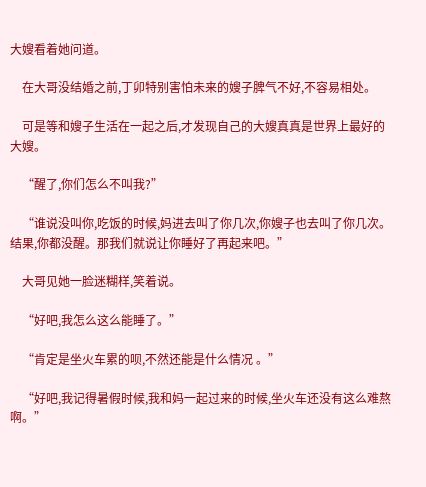大嫂看着她问道。

    在大哥没结婚之前,丁卯特别害怕未来的嫂子脾气不好,不容易相处。

    可是等和嫂子生活在一起之后,才发现自己的大嫂真真是世界上最好的大嫂。

    “醒了,你们怎么不叫我?”

    “谁说没叫你,吃饭的时候,妈进去叫了你几次,你嫂子也去叫了你几次。结果,你都没醒。那我们就说让你睡好了再起来吧。”

    大哥见她一脸迷糊样,笑着说。

    “好吧,我怎么这么能睡了。”

    “肯定是坐火车累的呗,不然还能是什么情况 。”

    “好吧,我记得暑假时候,我和妈一起过来的时候,坐火车还没有这么难熬啊。”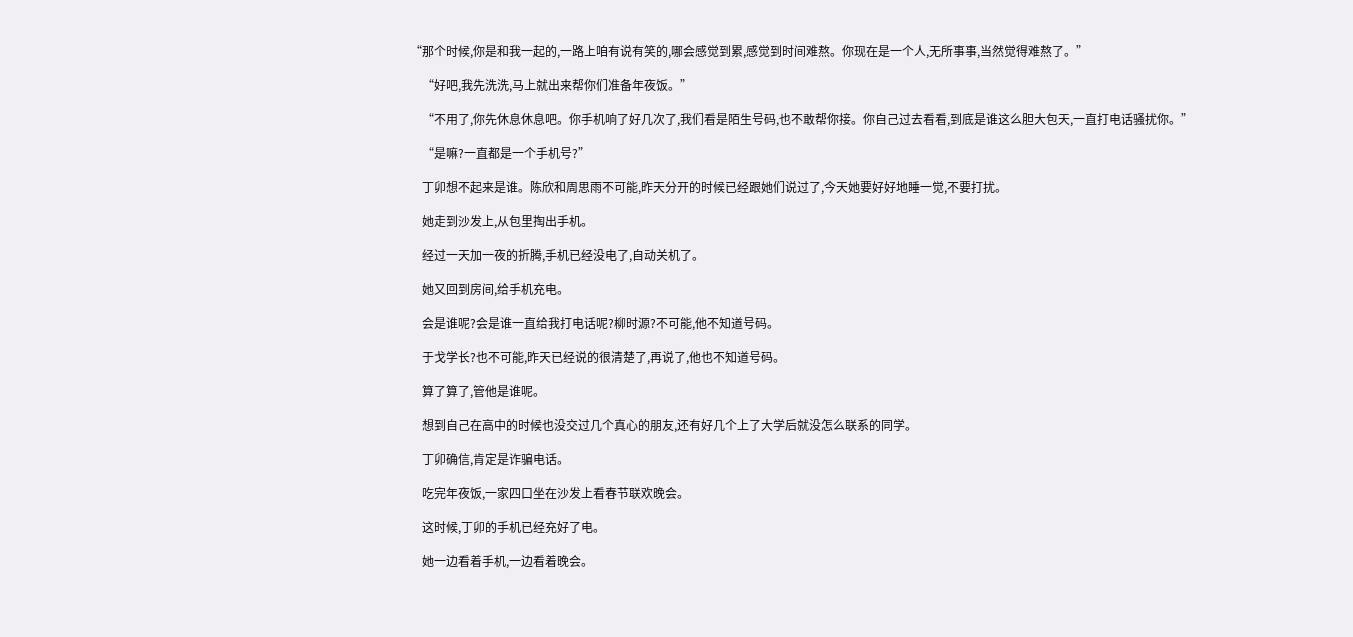“那个时候,你是和我一起的,一路上咱有说有笑的,哪会感觉到累,感觉到时间难熬。你现在是一个人,无所事事,当然觉得难熬了。”

    “好吧,我先洗洗,马上就出来帮你们准备年夜饭。”

    “不用了,你先休息休息吧。你手机响了好几次了,我们看是陌生号码,也不敢帮你接。你自己过去看看,到底是谁这么胆大包天,一直打电话骚扰你。”

    “是嘛?一直都是一个手机号?”

    丁卯想不起来是谁。陈欣和周思雨不可能,昨天分开的时候已经跟她们说过了,今天她要好好地睡一觉,不要打扰。

    她走到沙发上,从包里掏出手机。

    经过一天加一夜的折腾,手机已经没电了,自动关机了。

    她又回到房间,给手机充电。

    会是谁呢?会是谁一直给我打电话呢?柳时源?不可能,他不知道号码。

    于戈学长?也不可能,昨天已经说的很清楚了,再说了,他也不知道号码。

    算了算了,管他是谁呢。

    想到自己在高中的时候也没交过几个真心的朋友,还有好几个上了大学后就没怎么联系的同学。

    丁卯确信,肯定是诈骗电话。

    吃完年夜饭,一家四口坐在沙发上看春节联欢晚会。

    这时候,丁卯的手机已经充好了电。

    她一边看着手机,一边看着晚会。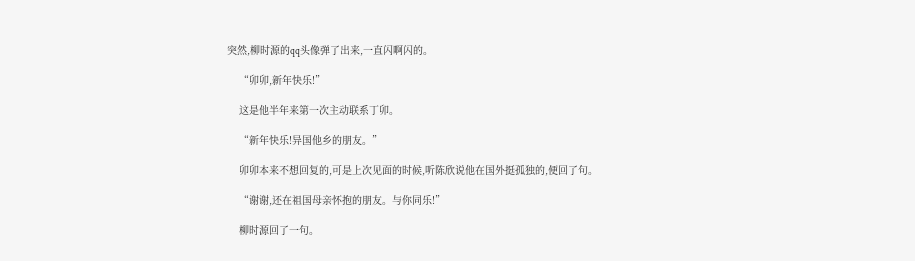突然,柳时源的qq头像弹了出来,一直闪啊闪的。

    “卯卯,新年快乐!”

    这是他半年来第一次主动联系丁卯。

    “新年快乐!异国他乡的朋友。”

    卯卯本来不想回复的,可是上次见面的时候,听陈欣说他在国外挺孤独的,便回了句。

    “谢谢,还在祖国母亲怀抱的朋友。与你同乐!”

    柳时源回了一句。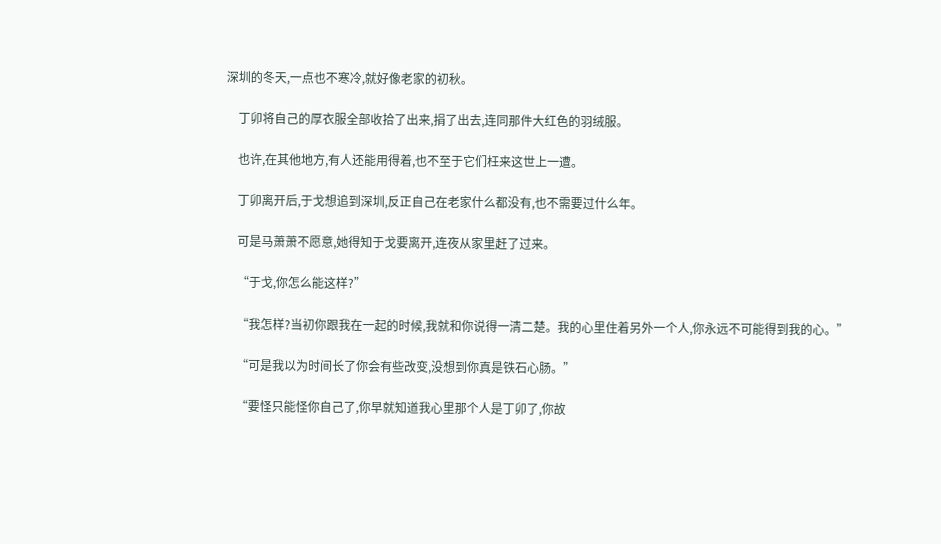深圳的冬天,一点也不寒冷,就好像老家的初秋。

    丁卯将自己的厚衣服全部收拾了出来,捐了出去,连同那件大红色的羽绒服。

    也许,在其他地方,有人还能用得着,也不至于它们枉来这世上一遭。

    丁卯离开后,于戈想追到深圳,反正自己在老家什么都没有,也不需要过什么年。

    可是马萧萧不愿意,她得知于戈要离开,连夜从家里赶了过来。

    “于戈,你怎么能这样?”

    “我怎样?当初你跟我在一起的时候,我就和你说得一清二楚。我的心里住着另外一个人,你永远不可能得到我的心。”

    “可是我以为时间长了你会有些改变,没想到你真是铁石心肠。”

    “要怪只能怪你自己了,你早就知道我心里那个人是丁卯了,你故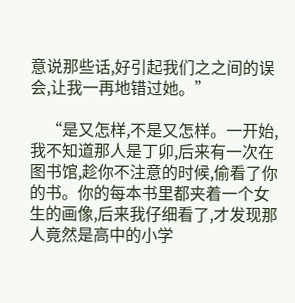意说那些话,好引起我们之之间的误会,让我一再地错过她。”

    “是又怎样,不是又怎样。一开始,我不知道那人是丁卯,后来有一次在图书馆,趁你不注意的时候,偷看了你的书。你的每本书里都夹着一个女生的画像,后来我仔细看了,才发现那人竟然是高中的小学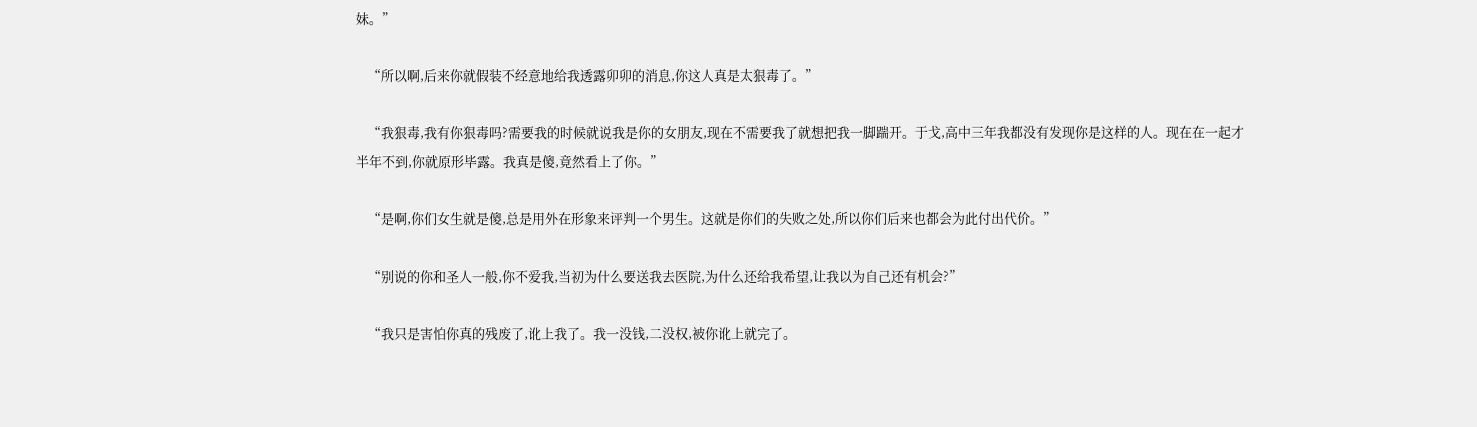妹。”

    “所以啊,后来你就假装不经意地给我透露卯卯的消息,你这人真是太狠毒了。”

    “我狠毒,我有你狠毒吗?需要我的时候就说我是你的女朋友,现在不需要我了就想把我一脚踹开。于戈,高中三年我都没有发现你是这样的人。现在在一起才半年不到,你就原形毕露。我真是傻,竟然看上了你。”

    “是啊,你们女生就是傻,总是用外在形象来评判一个男生。这就是你们的失败之处,所以你们后来也都会为此付出代价。”

    “别说的你和圣人一般,你不爱我,当初为什么要送我去医院,为什么还给我希望,让我以为自己还有机会?”

    “我只是害怕你真的残废了,讹上我了。我一没钱,二没权,被你讹上就完了。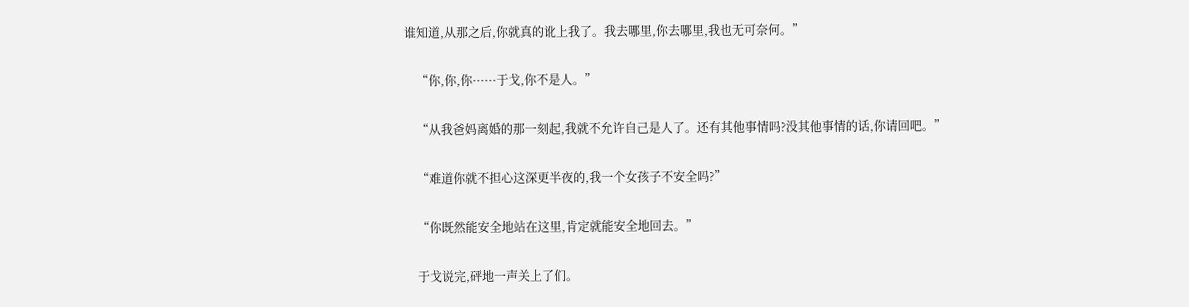谁知道,从那之后,你就真的讹上我了。我去哪里,你去哪里,我也无可奈何。”

    “你,你,你······于戈,你不是人。”

    “从我爸妈离婚的那一刻起,我就不允许自己是人了。还有其他事情吗?没其他事情的话,你请回吧。”

    “难道你就不担心这深更半夜的,我一个女孩子不安全吗?”

    “你既然能安全地站在这里,肯定就能安全地回去。”

    于戈说完,砰地一声关上了们。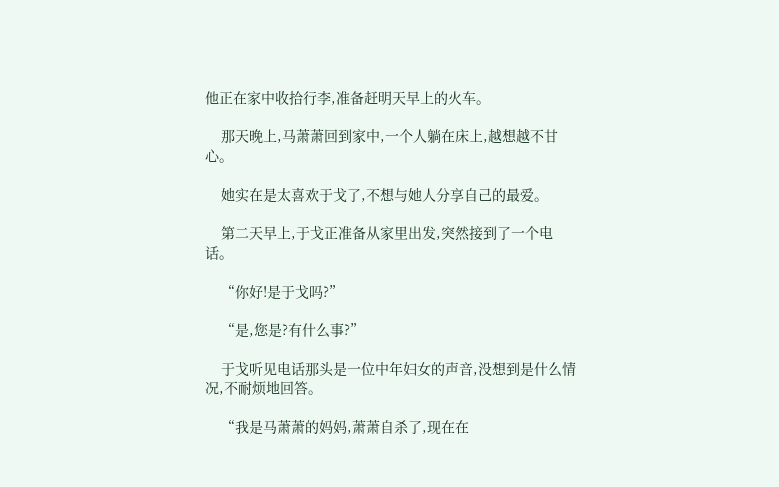他正在家中收拾行李,准备赶明天早上的火车。

    那天晚上,马萧萧回到家中,一个人躺在床上,越想越不甘心。

    她实在是太喜欢于戈了,不想与她人分享自己的最爱。

    第二天早上,于戈正准备从家里出发,突然接到了一个电话。

    “你好!是于戈吗?”

    “是,您是?有什么事?”

    于戈听见电话那头是一位中年妇女的声音,没想到是什么情况,不耐烦地回答。

    “我是马萧萧的妈妈,萧萧自杀了,现在在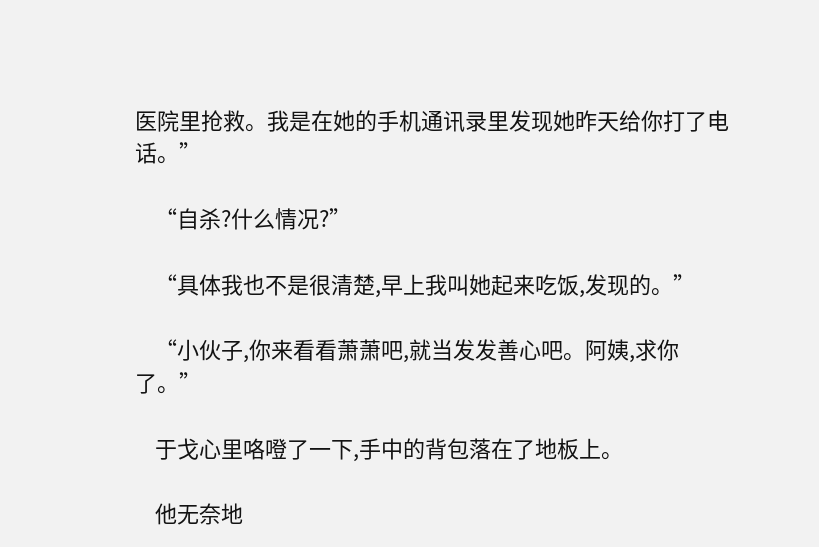医院里抢救。我是在她的手机通讯录里发现她昨天给你打了电话。”

    “自杀?什么情况?”

    “具体我也不是很清楚,早上我叫她起来吃饭,发现的。”

    “小伙子,你来看看萧萧吧,就当发发善心吧。阿姨,求你了。”

    于戈心里咯噔了一下,手中的背包落在了地板上。

    他无奈地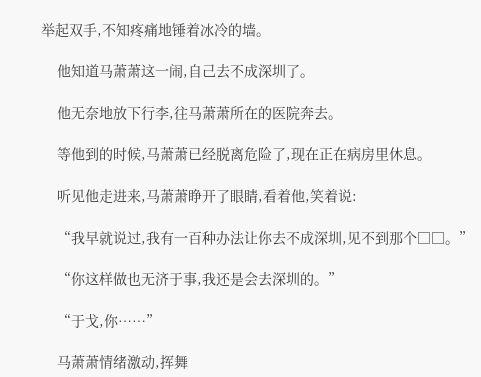举起双手,不知疼痛地锤着冰冷的墙。

    他知道马萧萧这一闹,自己去不成深圳了。

    他无奈地放下行李,往马萧萧所在的医院奔去。

    等他到的时候,马萧萧已经脱离危险了,现在正在病房里休息。

    听见他走进来,马萧萧睁开了眼睛,看着他,笑着说:

    “我早就说过,我有一百种办法让你去不成深圳,见不到那个□□。”

    “你这样做也无济于事,我还是会去深圳的。”

    “于戈,你……”

    马萧萧情绪激动,挥舞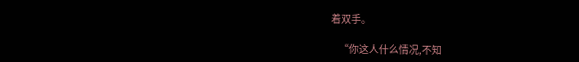着双手。

    “你这人什么情况,不知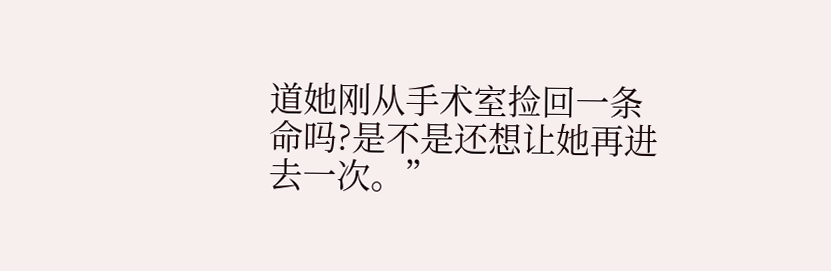道她刚从手术室捡回一条命吗?是不是还想让她再进去一次。”